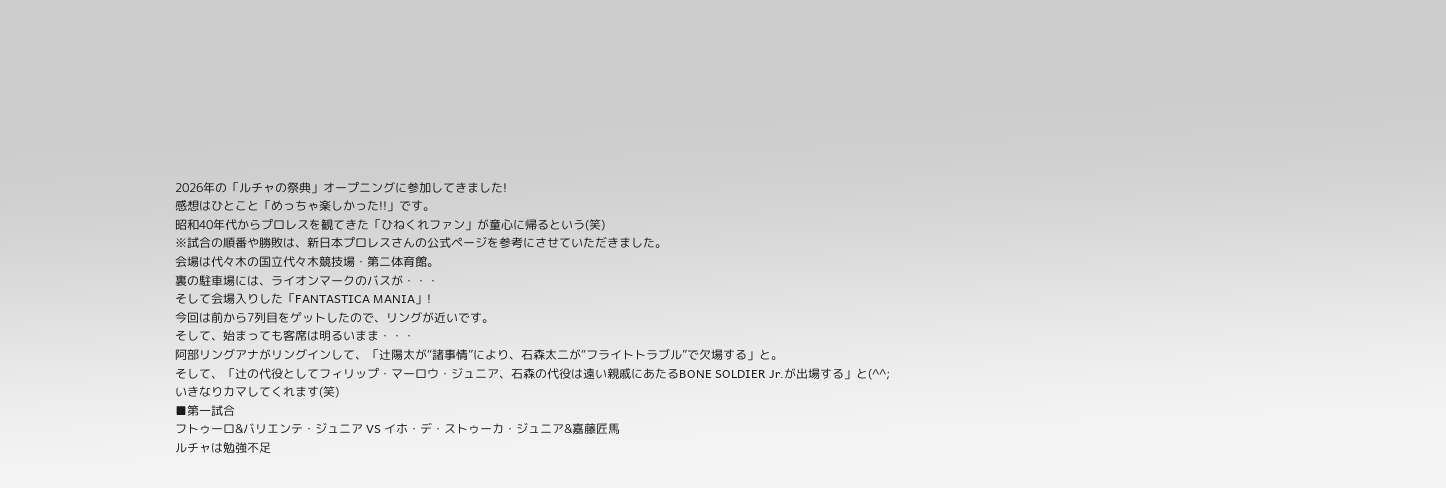2026年の「ルチャの祭典」オープニングに参加してきました!
感想はひとこと「めっちゃ楽しかった!!」です。
昭和40年代からプロレスを観てきた「ひねくれファン」が童心に帰るという(笑)
※試合の順番や勝敗は、新日本プロレスさんの公式ページを参考にさせていただきました。
会場は代々木の国立代々木競技場・第二体育館。
裏の駐車場には、ライオンマークのバスが・・・
そして会場入りした「FANTASTICA MANIA」!
今回は前から7列目をゲットしたので、リングが近いです。
そして、始まっても客席は明るいまま・・・
阿部リングアナがリングインして、「辻陽太が“諸事情”により、石森太二が“フライトトラブル”で欠場する」と。
そして、「辻の代役としてフィリップ・マーロウ・ジュニア、石森の代役は遠い親戚にあたるBONE SOLDIER Jr.が出場する」と(^^;
いきなりカマしてくれます(笑)
■第一試合
フトゥーロ&バリエンテ・ジュニア VS イホ・デ・ストゥーカ・ジュニア&嘉藤匠馬
ルチャは勉強不足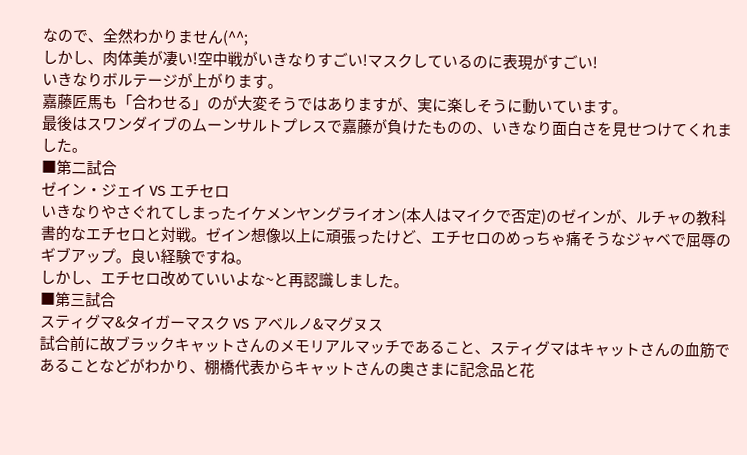なので、全然わかりません(^^;
しかし、肉体美が凄い!空中戦がいきなりすごい!マスクしているのに表現がすごい!
いきなりボルテージが上がります。
嘉藤匠馬も「合わせる」のが大変そうではありますが、実に楽しそうに動いています。
最後はスワンダイブのムーンサルトプレスで嘉藤が負けたものの、いきなり面白さを見せつけてくれました。
■第二試合
ゼイン・ジェイ VS エチセロ
いきなりやさぐれてしまったイケメンヤングライオン(本人はマイクで否定)のゼインが、ルチャの教科書的なエチセロと対戦。ゼイン想像以上に頑張ったけど、エチセロのめっちゃ痛そうなジャベで屈辱のギブアップ。良い経験ですね。
しかし、エチセロ改めていいよな~と再認識しました。
■第三試合
スティグマ&タイガーマスク VS アベルノ&マグヌス
試合前に故ブラックキャットさんのメモリアルマッチであること、スティグマはキャットさんの血筋であることなどがわかり、棚橋代表からキャットさんの奥さまに記念品と花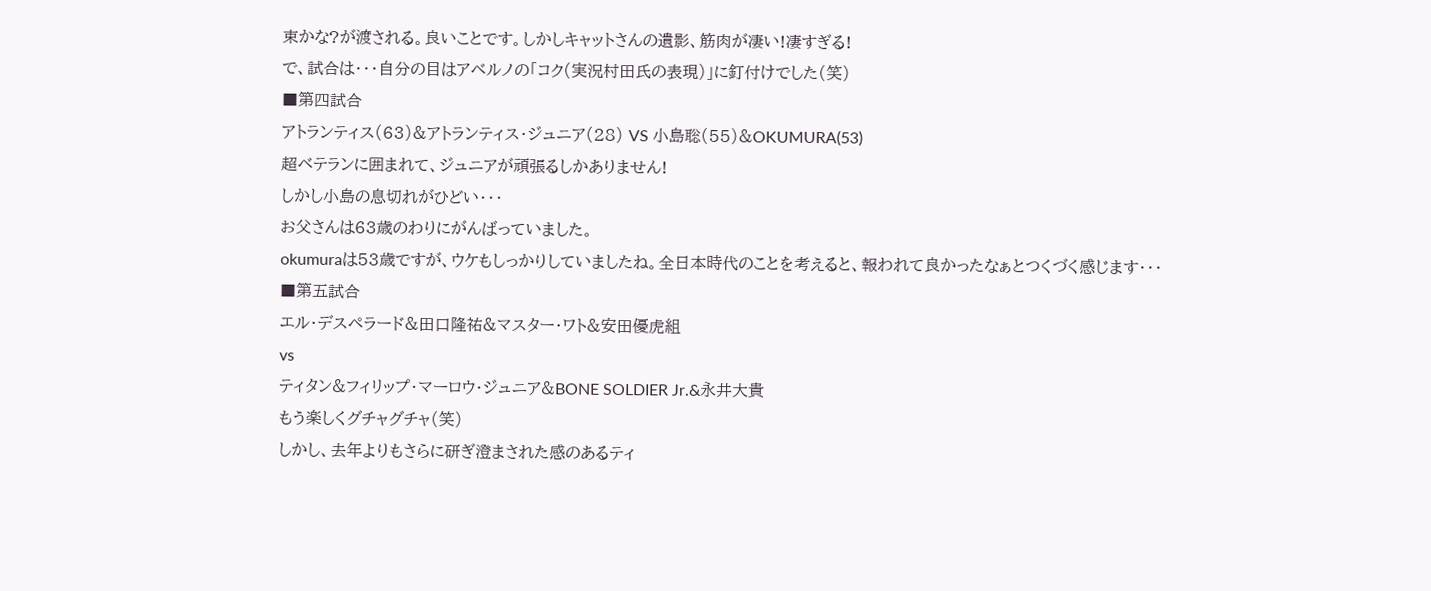束かな?が渡される。良いことです。しかしキャットさんの遺影、筋肉が凄い!凄すぎる!
で、試合は・・・自分の目はアベルノの「コク(実況村田氏の表現)」に釘付けでした(笑)
■第四試合
アトランティス(63)&アトランティス・ジュニア(28) VS 小島聡(55)&OKUMURA(53)
超ベテランに囲まれて、ジュニアが頑張るしかありません!
しかし小島の息切れがひどい・・・
お父さんは63歳のわりにがんばっていました。
okumuraは53歳ですが、ウケもしっかりしていましたね。全日本時代のことを考えると、報われて良かったなぁとつくづく感じます・・・
■第五試合
エル・デスペラード&田口隆祐&マスター・ワト&安田優虎組
vs
ティタン&フィリップ・マーロウ・ジュニア&BONE SOLDIER Jr.&永井大貴
もう楽しくグチャグチャ(笑)
しかし、去年よりもさらに研ぎ澄まされた感のあるティ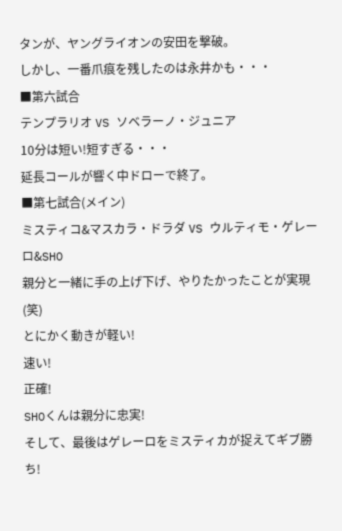タンが、ヤングライオンの安田を撃破。
しかし、一番爪痕を残したのは永井かも・・・
■第六試合
テンプラリオ VS ソベラーノ・ジュニア
10分は短い!短すぎる・・・
延長コールが響く中ドローで終了。
■第七試合(メイン)
ミスティコ&マスカラ・ドラダ VS ウルティモ・ゲレーロ&SHO
親分と一緒に手の上げ下げ、やりたかったことが実現(笑)
とにかく動きが軽い!
速い!
正確!
SHOくんは親分に忠実!
そして、最後はゲレーロをミスティカが捉えてギブ勝ち!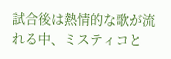試合後は熱情的な歌が流れる中、ミスティコと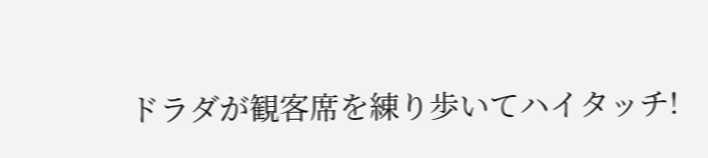ドラダが観客席を練り歩いてハイタッチ!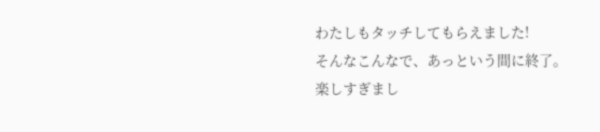わたしもタッチしてもらえました!
そんなこんなで、あっという間に終了。
楽しすぎまし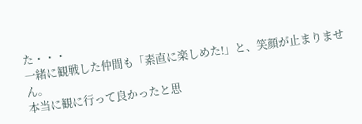た・・・
一緒に観戦した仲間も「素直に楽しめた!」と、笑顔が止まりません。
本当に観に行って良かったと思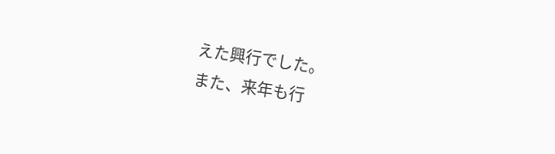えた興行でした。
また、来年も行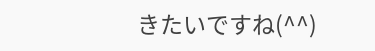きたいですね(^^)